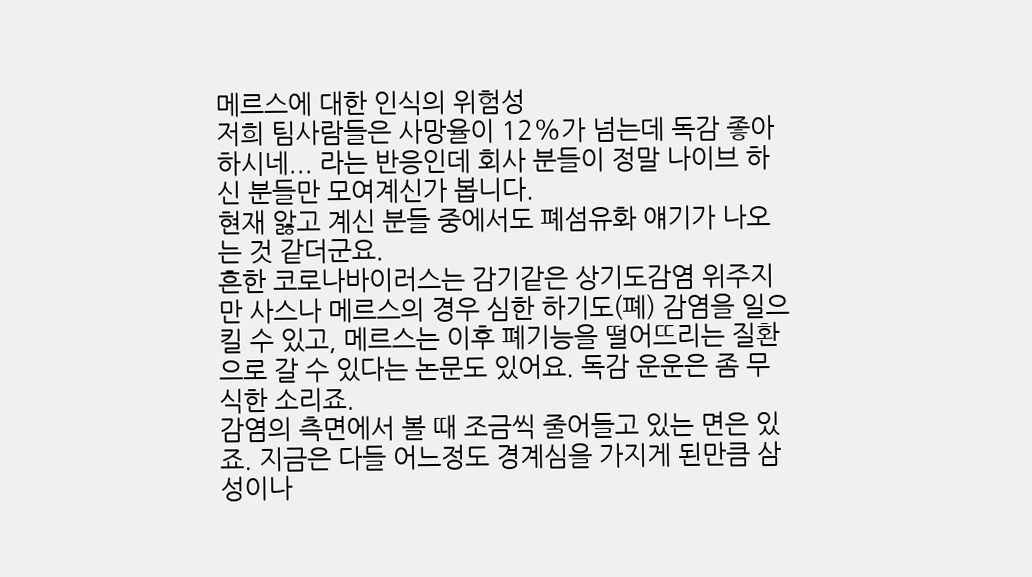메르스에 대한 인식의 위험성
저희 팀사람들은 사망율이 12%가 넘는데 독감 좋아하시네... 라는 반응인데 회사 분들이 정말 나이브 하신 분들만 모여계신가 봅니다.
현재 앓고 계신 분들 중에서도 폐섬유화 얘기가 나오는 것 같더군요.
흔한 코로나바이러스는 감기같은 상기도감염 위주지만 사스나 메르스의 경우 심한 하기도(폐) 감염을 일으킬 수 있고, 메르스는 이후 폐기능을 떨어뜨리는 질환으로 갈 수 있다는 논문도 있어요. 독감 운운은 좀 무식한 소리죠.
감염의 측면에서 볼 때 조금씩 줄어들고 있는 면은 있죠. 지금은 다들 어느정도 경계심을 가지게 된만큼 삼성이나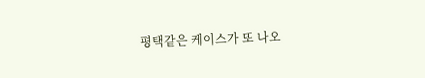평택같은 케이스가 또 나오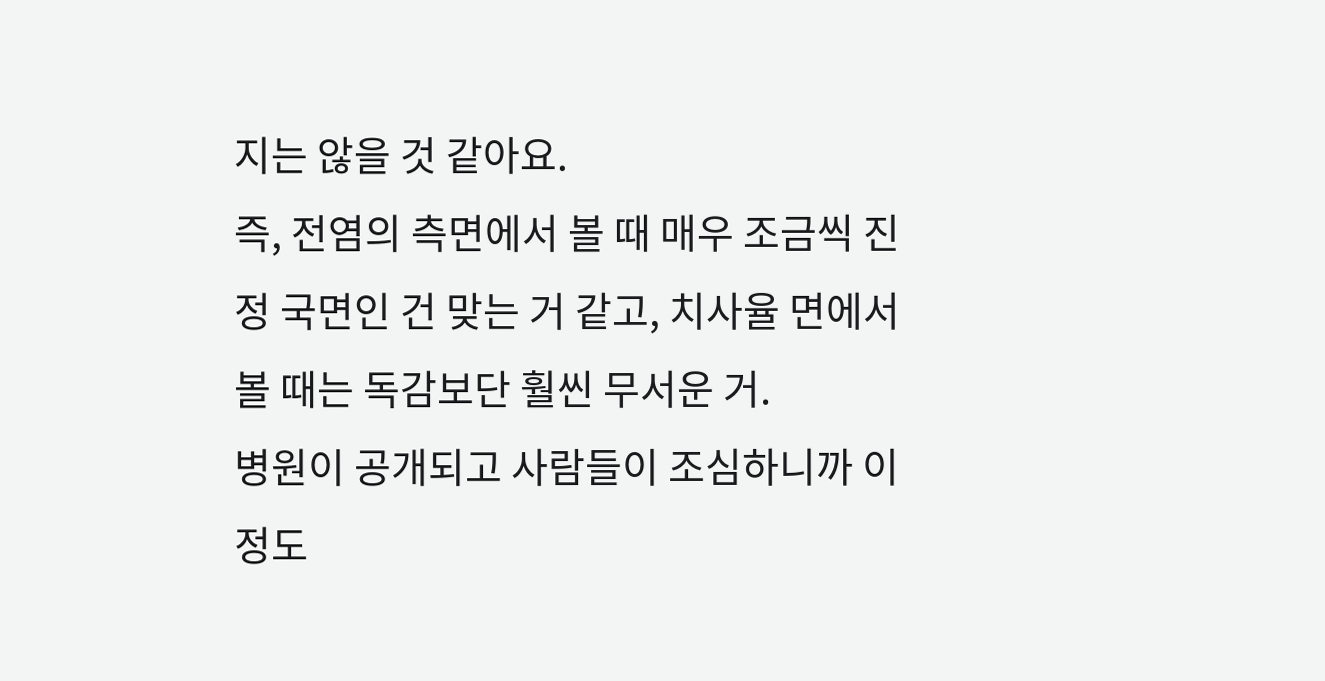지는 않을 것 같아요.
즉, 전염의 측면에서 볼 때 매우 조금씩 진정 국면인 건 맞는 거 같고, 치사율 면에서 볼 때는 독감보단 훨씬 무서운 거.
병원이 공개되고 사람들이 조심하니까 이 정도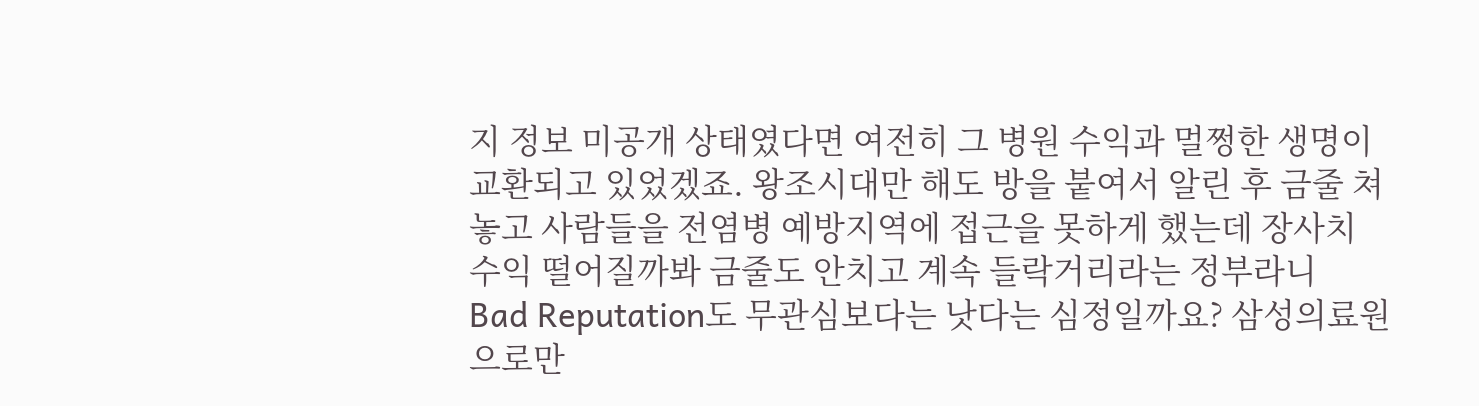지 정보 미공개 상태였다면 여전히 그 병원 수익과 멀쩡한 생명이 교환되고 있었겠죠. 왕조시대만 해도 방을 붙여서 알린 후 금줄 쳐놓고 사람들을 전염병 예방지역에 접근을 못하게 했는데 장사치 수익 떨어질까봐 금줄도 안치고 계속 들락거리라는 정부라니
Bad Reputation도 무관심보다는 낫다는 심정일까요? 삼성의료원으로만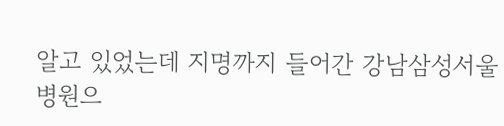알고 있었는데 지명까지 들어간 강남삼성서울병원으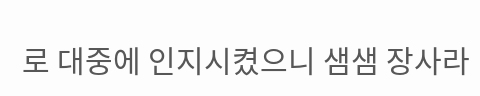로 대중에 인지시켰으니 샘샘 장사라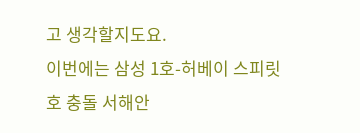고 생각할지도요.
이번에는 삼성 1호-허베이 스피릿호 충돌 서해안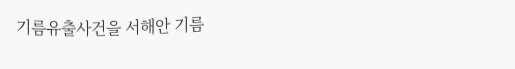기름유출사건을 서해안 기름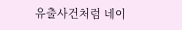유출사건처럼 네이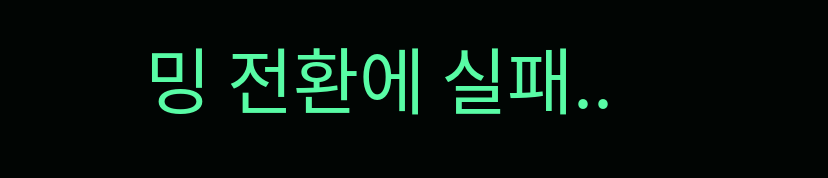밍 전환에 실패..